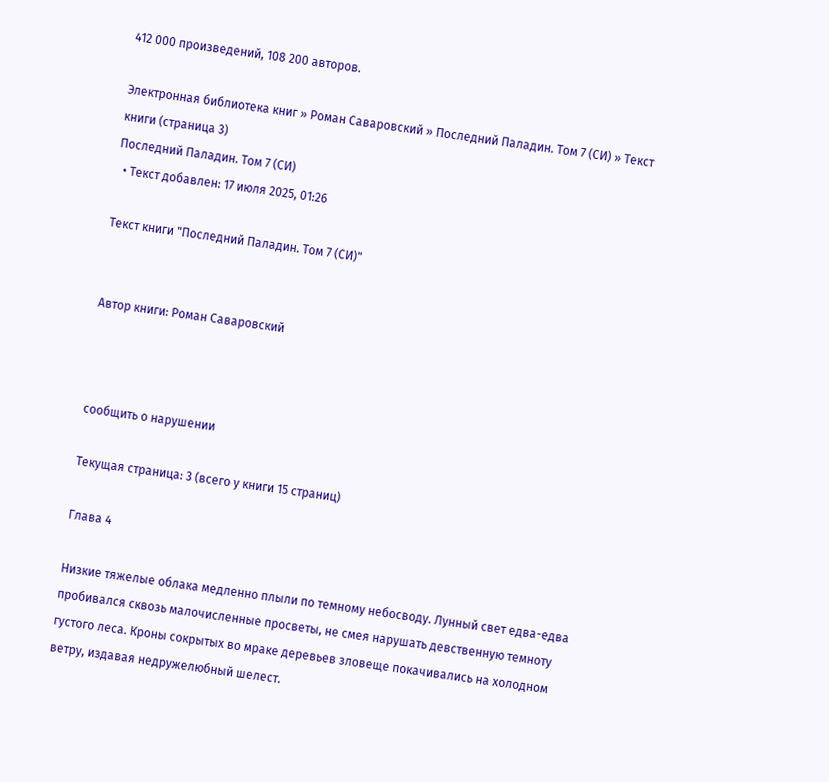412 000 произведений, 108 200 авторов.

Электронная библиотека книг » Роман Саваровский » Последний Паладин. Том 7 (СИ) » Текст книги (страница 3)
Последний Паладин. Том 7 (СИ)
  • Текст добавлен: 17 июля 2025, 01:26

Текст книги "Последний Паладин. Том 7 (СИ)"


Автор книги: Роман Саваровский



сообщить о нарушении

Текущая страница: 3 (всего у книги 15 страниц)

Глава 4

Низкие тяжелые облака медленно плыли по темному небосводу. Лунный свет едва-едва пробивался сквозь малочисленные просветы, не смея нарушать девственную темноту густого леса. Кроны сокрытых во мраке деревьев зловеще покачивались на холодном ветру, издавая недружелюбный шелест.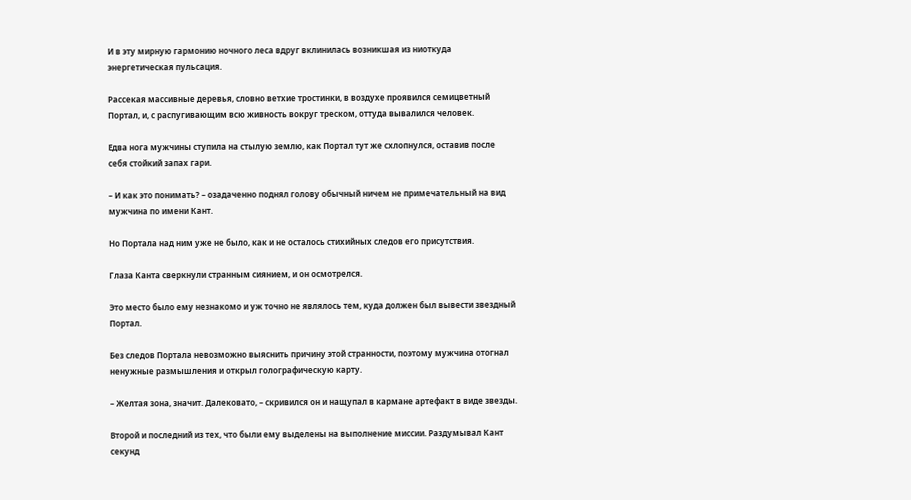И в эту мирную гармонию ночного леса вдруг вклинилась возникшая из ниоткуда энергетическая пульсация.

Рассекая массивные деревья, словно ветхие тростинки, в воздухе проявился семицветный Портал, и, с распугивающим всю живность вокруг треском, оттуда вывалился человек.

Едва нога мужчины ступила на стылую землю, как Портал тут же схлопнулся, оставив после себя стойкий запах гари.

– И как это понимать? – озадаченно поднял голову обычный ничем не примечательный на вид мужчина по имени Кант.

Но Портала над ним уже не было, как и не осталось стихийных следов его присутствия.

Глаза Канта сверкнули странным сиянием, и он осмотрелся.

Это место было ему незнакомо и уж точно не являлось тем, куда должен был вывести звездный Портал.

Без следов Портала невозможно выяснить причину этой странности, поэтому мужчина отогнал ненужные размышления и открыл голографическую карту.

– Желтая зона, значит. Далековато, – скривился он и нащупал в кармане артефакт в виде звезды.

Второй и последний из тех, что были ему выделены на выполнение миссии. Раздумывал Кант секунд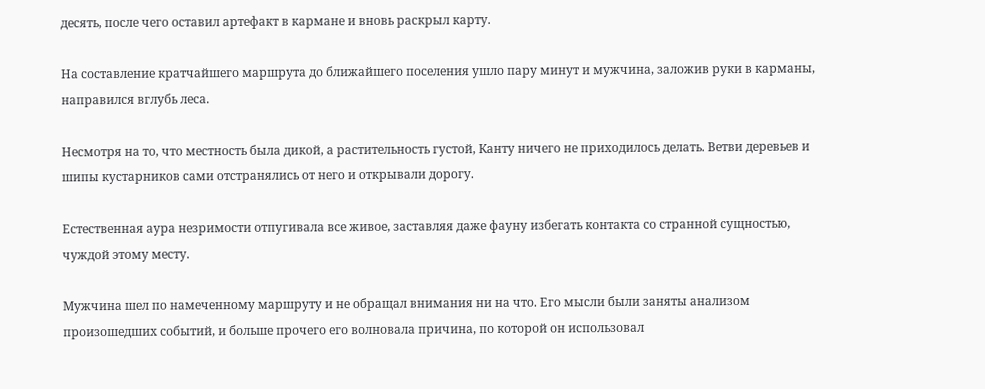десять, после чего оставил артефакт в кармане и вновь раскрыл карту.

На составление кратчайшего маршрута до ближайшего поселения ушло пару минут и мужчина, заложив руки в карманы, направился вглубь леса.

Несмотря на то, что местность была дикой, а растительность густой, Канту ничего не приходилось делать. Ветви деревьев и шипы кустарников сами отстранялись от него и открывали дорогу.

Естественная аура незримости отпугивала все живое, заставляя даже фауну избегать контакта со странной сущностью, чуждой этому месту.

Мужчина шел по намеченному маршруту и не обращал внимания ни на что. Его мысли были заняты анализом произошедших событий, и больше прочего его волновала причина, по которой он использовал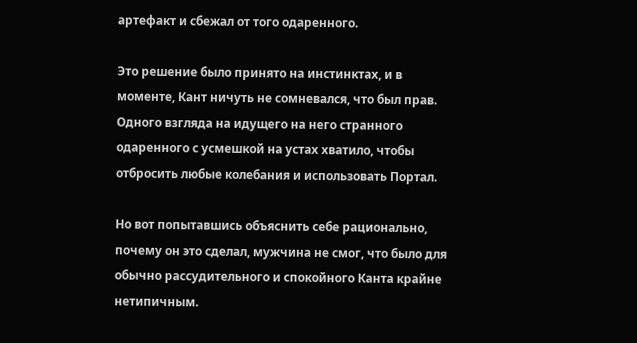артефакт и сбежал от того одаренного.

Это решение было принято на инстинктах, и в моменте, Кант ничуть не сомневался, что был прав. Одного взгляда на идущего на него странного одаренного с усмешкой на устах хватило, чтобы отбросить любые колебания и использовать Портал.

Но вот попытавшись объяснить себе рационально, почему он это сделал, мужчина не смог, что было для обычно рассудительного и спокойного Канта крайне нетипичным.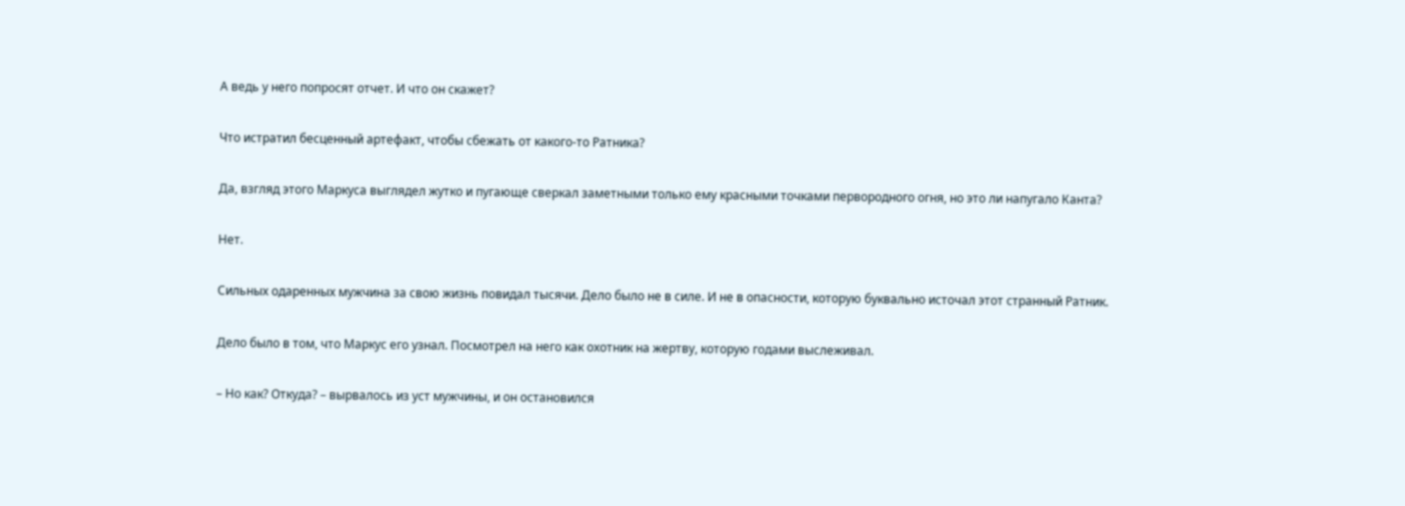А ведь у него попросят отчет. И что он скажет?

Что истратил бесценный артефакт, чтобы сбежать от какого-то Ратника?

Да, взгляд этого Маркуса выглядел жутко и пугающе сверкал заметными только ему красными точками первородного огня, но это ли напугало Канта?

Нет.

Сильных одаренных мужчина за свою жизнь повидал тысячи. Дело было не в силе. И не в опасности, которую буквально источал этот странный Ратник.

Дело было в том, что Маркус его узнал. Посмотрел на него как охотник на жертву, которую годами выслеживал.

– Но как? Откуда? – вырвалось из уст мужчины, и он остановился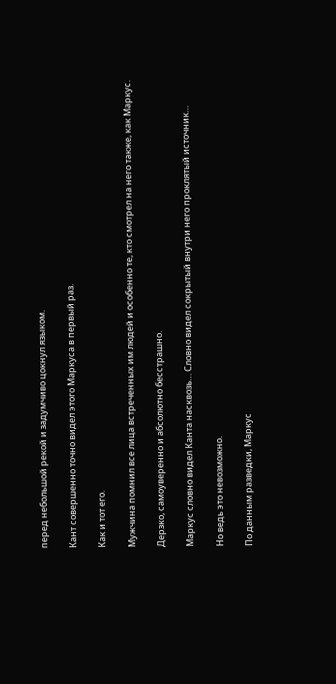перед небольшой рекой и задумчиво цокнул языком.

Кант совершенно точно видел этого Маркуса в первый раз.

Как и тот его.

Мужчина помнил все лица встреченных им людей и особенно те, кто смотрел на него также, как Маркус.

Дерзко, самоуверенно и абсолютно бесстрашно.

Маркус словно видел Канта насквозь… Словно видел сокрытый внутри него проклятый источник…

Но ведь это невозможно.

По данным разведки, Маркус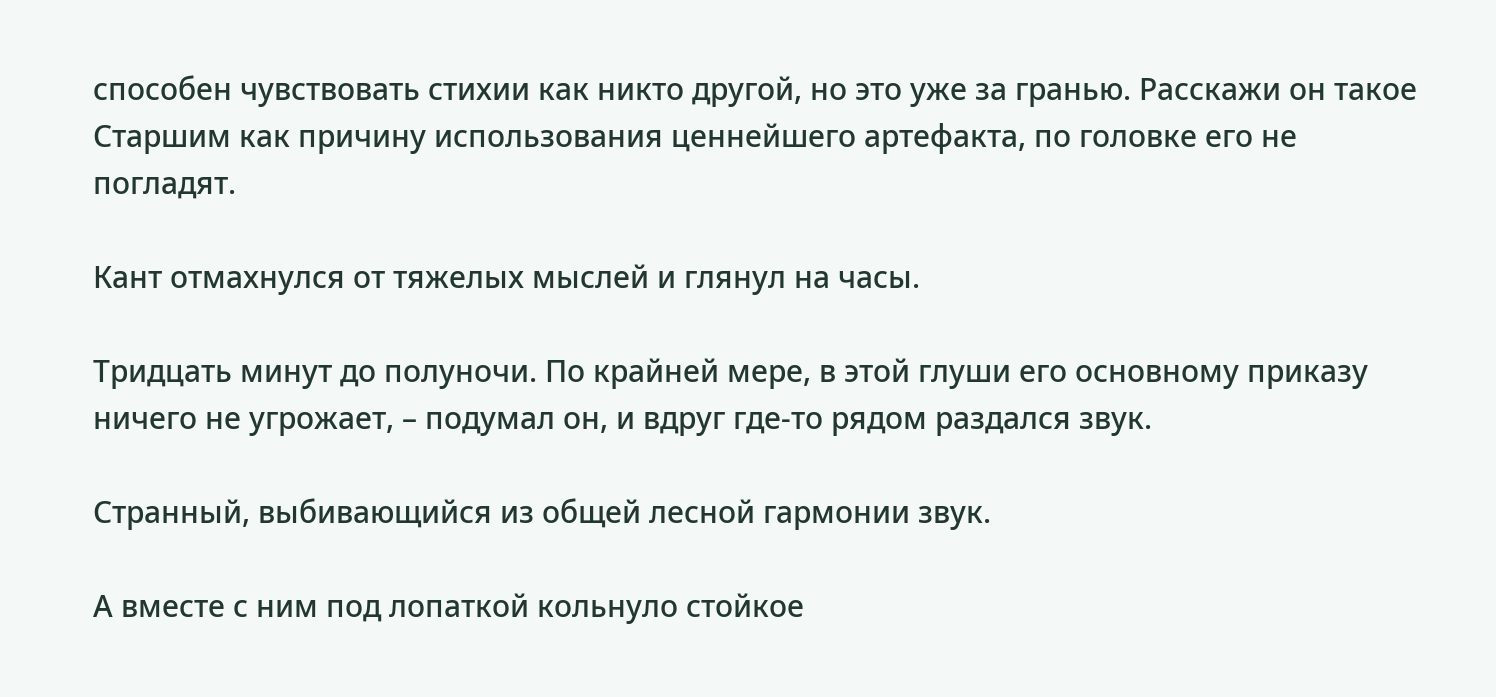способен чувствовать стихии как никто другой, но это уже за гранью. Расскажи он такое Старшим как причину использования ценнейшего артефакта, по головке его не погладят.

Кант отмахнулся от тяжелых мыслей и глянул на часы.

Тридцать минут до полуночи. По крайней мере, в этой глуши его основному приказу ничего не угрожает, – подумал он, и вдруг где-то рядом раздался звук.

Странный, выбивающийся из общей лесной гармонии звук.

А вместе с ним под лопаткой кольнуло стойкое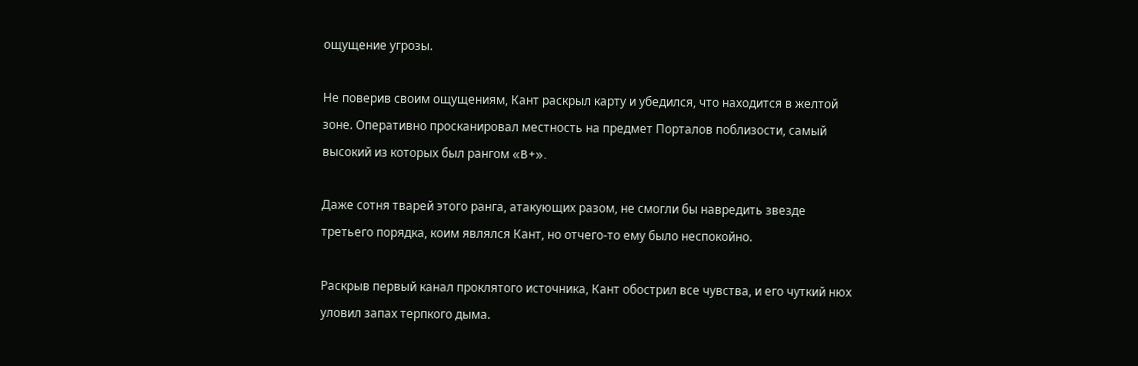ощущение угрозы.

Не поверив своим ощущениям, Кант раскрыл карту и убедился, что находится в желтой зоне. Оперативно просканировал местность на предмет Порталов поблизости, самый высокий из которых был рангом «B+».

Даже сотня тварей этого ранга, атакующих разом, не смогли бы навредить звезде третьего порядка, коим являлся Кант, но отчего-то ему было неспокойно.

Раскрыв первый канал проклятого источника, Кант обострил все чувства, и его чуткий нюх уловил запах терпкого дыма.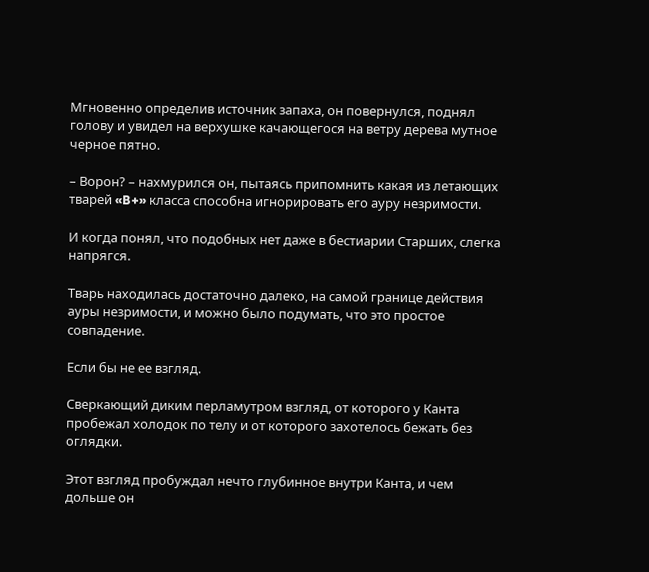Мгновенно определив источник запаха, он повернулся, поднял голову и увидел на верхушке качающегося на ветру дерева мутное черное пятно.

– Ворон? – нахмурился он, пытаясь припомнить какая из летающих тварей «B+» класса способна игнорировать его ауру незримости.

И когда понял, что подобных нет даже в бестиарии Старших, слегка напрягся.

Тварь находилась достаточно далеко, на самой границе действия ауры незримости, и можно было подумать, что это простое совпадение.

Если бы не ее взгляд.

Сверкающий диким перламутром взгляд, от которого у Канта пробежал холодок по телу и от которого захотелось бежать без оглядки.

Этот взгляд пробуждал нечто глубинное внутри Канта, и чем дольше он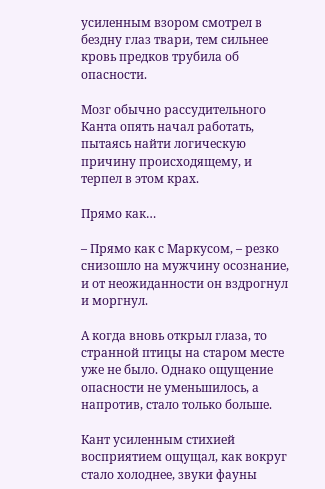усиленным взором смотрел в бездну глаз твари, тем сильнее кровь предков трубила об опасности.

Мозг обычно рассудительного Канта опять начал работать, пытаясь найти логическую причину происходящему, и терпел в этом крах.

Прямо как…

– Прямо как с Маркусом, – резко снизошло на мужчину осознание, и от неожиданности он вздрогнул и моргнул.

А когда вновь открыл глаза, то странной птицы на старом месте уже не было. Однако ощущение опасности не уменьшилось, а напротив, стало только больше.

Кант усиленным стихией восприятием ощущал, как вокруг стало холоднее, звуки фауны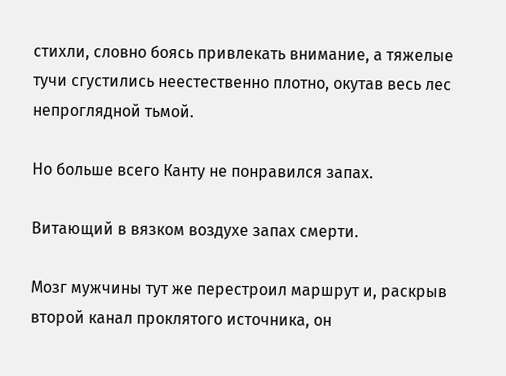стихли, словно боясь привлекать внимание, а тяжелые тучи сгустились неестественно плотно, окутав весь лес непроглядной тьмой.

Но больше всего Канту не понравился запах.

Витающий в вязком воздухе запах смерти.

Мозг мужчины тут же перестроил маршрут и, раскрыв второй канал проклятого источника, он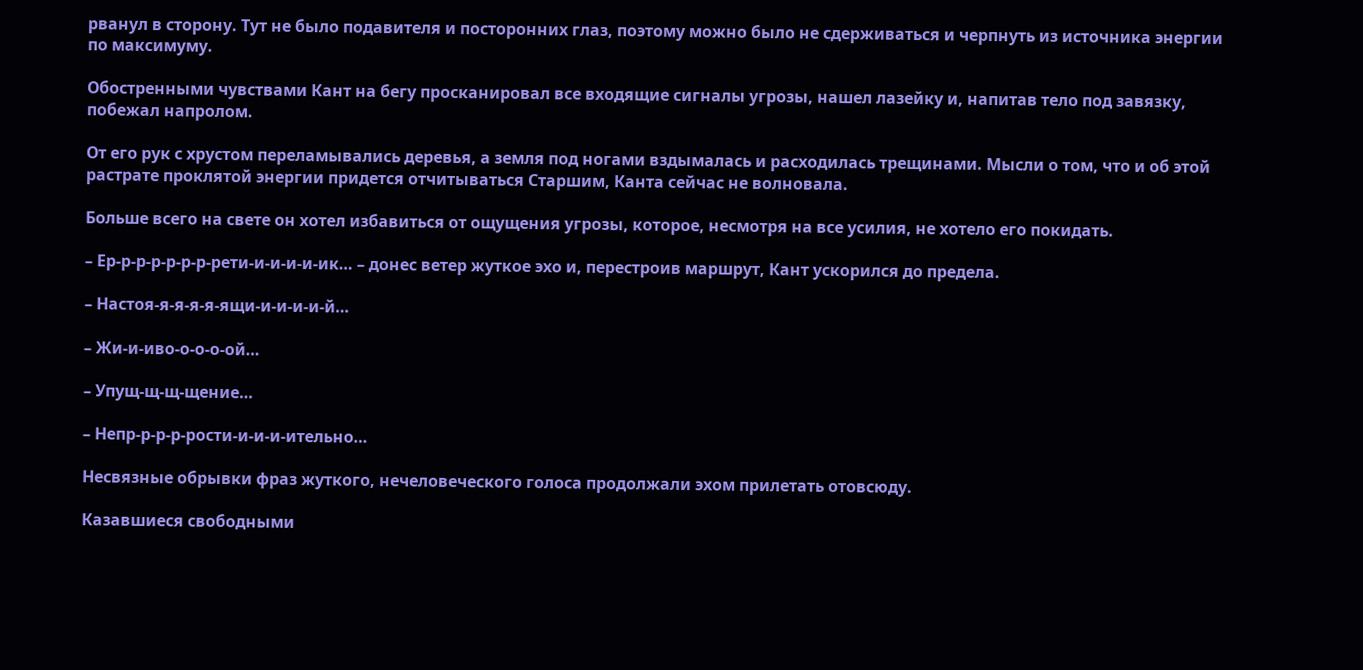рванул в сторону. Тут не было подавителя и посторонних глаз, поэтому можно было не сдерживаться и черпнуть из источника энергии по максимуму.

Обостренными чувствами Кант на бегу просканировал все входящие сигналы угрозы, нашел лазейку и, напитав тело под завязку, побежал напролом.

От его рук с хрустом переламывались деревья, а земля под ногами вздымалась и расходилась трещинами. Мысли о том, что и об этой растрате проклятой энергии придется отчитываться Старшим, Канта сейчас не волновала.

Больше всего на свете он хотел избавиться от ощущения угрозы, которое, несмотря на все усилия, не хотело его покидать.

– Ер-р-р-р-р-р-р-рети-и-и-и-и-ик… – донес ветер жуткое эхо и, перестроив маршрут, Кант ускорился до предела.

– Настоя-я-я-я-я-ящи-и-и-и-и-й…

– Жи-и-иво-о-о-о-ой…

– Упущ-щ-щ-щение…

– Непр-р-р-р-рости-и-и-и-ительно…

Несвязные обрывки фраз жуткого, нечеловеческого голоса продолжали эхом прилетать отовсюду.

Казавшиеся свободными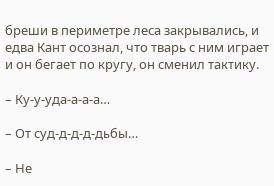бреши в периметре леса закрывались, и едва Кант осознал, что тварь с ним играет и он бегает по кругу, он сменил тактику.

– Ку-у-уда-а-а-а…

– От суд-д-д-д-дьбы…

– Не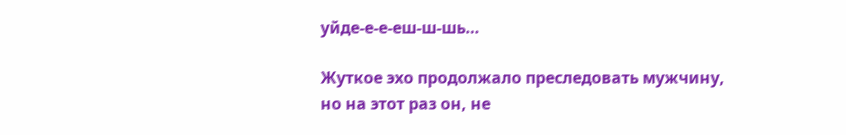уйде-е-е-еш-ш-шь…

Жуткое эхо продолжало преследовать мужчину, но на этот раз он, не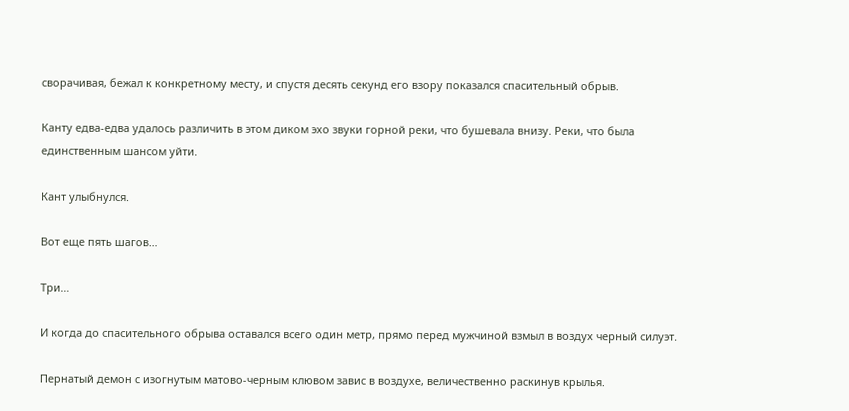сворачивая, бежал к конкретному месту, и спустя десять секунд его взору показался спасительный обрыв.

Канту едва-едва удалось различить в этом диком эхо звуки горной реки, что бушевала внизу. Реки, что была единственным шансом уйти.

Кант улыбнулся.

Вот еще пять шагов…

Три…

И когда до спасительного обрыва оставался всего один метр, прямо перед мужчиной взмыл в воздух черный силуэт.

Пернатый демон с изогнутым матово-черным клювом завис в воздухе, величественно раскинув крылья.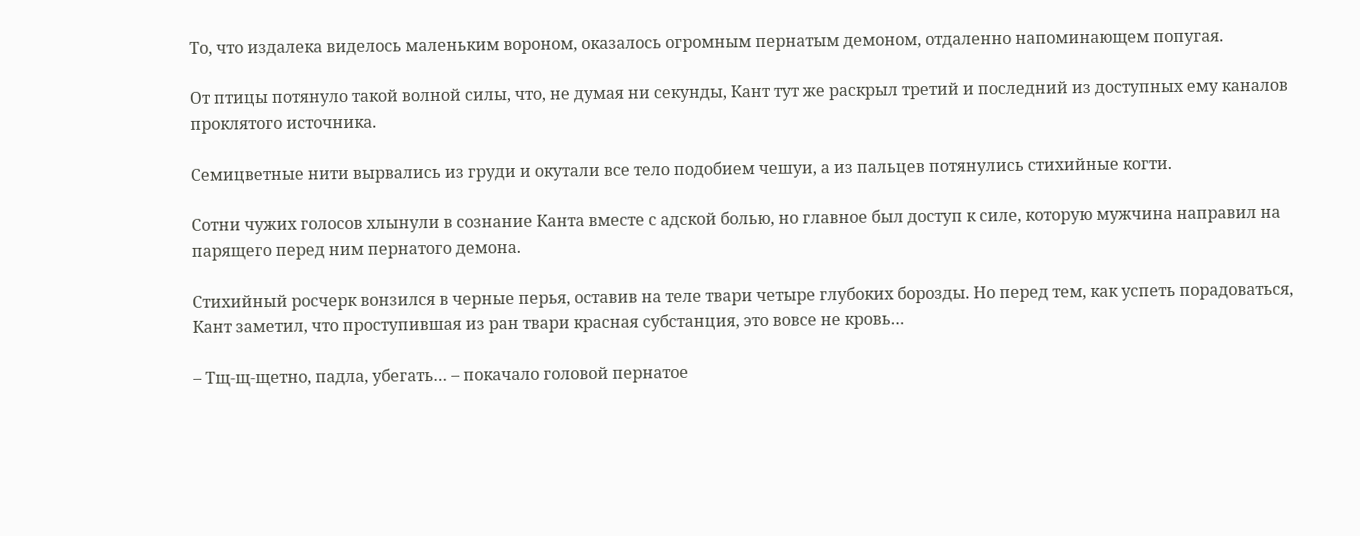То, что издалека виделось маленьким вороном, оказалось огромным пернатым демоном, отдаленно напоминающем попугая.

От птицы потянуло такой волной силы, что, не думая ни секунды, Кант тут же раскрыл третий и последний из доступных ему каналов проклятого источника.

Семицветные нити вырвались из груди и окутали все тело подобием чешуи, а из пальцев потянулись стихийные когти.

Сотни чужих голосов хлынули в сознание Канта вместе с адской болью, но главное был доступ к силе, которую мужчина направил на парящего перед ним пернатого демона.

Стихийный росчерк вонзился в черные перья, оставив на теле твари четыре глубоких борозды. Но перед тем, как успеть порадоваться, Кант заметил, что проступившая из ран твари красная субстанция, это вовсе не кровь…

– Тщ-щ-щетно, падла, убегать… – покачало головой пернатое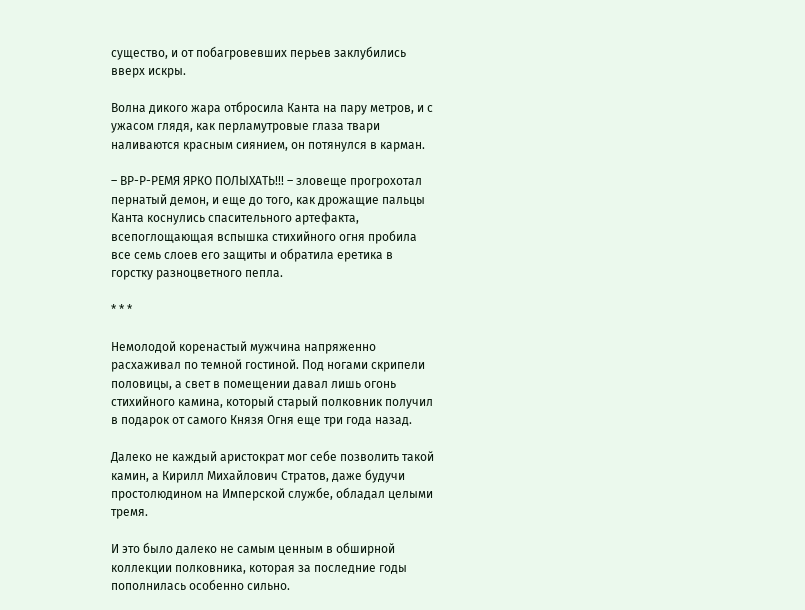существо, и от побагровевших перьев заклубились вверх искры.

Волна дикого жара отбросила Канта на пару метров, и с ужасом глядя, как перламутровые глаза твари наливаются красным сиянием, он потянулся в карман.

– ВР-Р-РЕМЯ ЯРКО ПОЛЫХАТЬ!!! – зловеще прогрохотал пернатый демон, и еще до того, как дрожащие пальцы Канта коснулись спасительного артефакта, всепоглощающая вспышка стихийного огня пробила все семь слоев его защиты и обратила еретика в горстку разноцветного пепла.

* * *

Немолодой коренастый мужчина напряженно расхаживал по темной гостиной. Под ногами скрипели половицы, а свет в помещении давал лишь огонь стихийного камина, который старый полковник получил в подарок от самого Князя Огня еще три года назад.

Далеко не каждый аристократ мог себе позволить такой камин, а Кирилл Михайлович Стратов, даже будучи простолюдином на Имперской службе, обладал целыми тремя.

И это было далеко не самым ценным в обширной коллекции полковника, которая за последние годы пополнилась особенно сильно.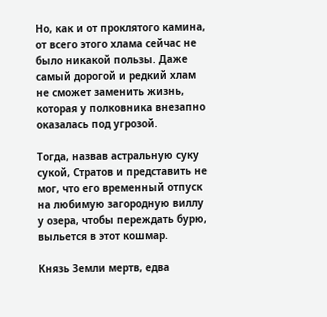Но, как и от проклятого камина, от всего этого хлама сейчас не было никакой пользы. Даже самый дорогой и редкий хлам не сможет заменить жизнь, которая у полковника внезапно оказалась под угрозой.

Тогда, назвав астральную суку сукой, Стратов и представить не мог, что его временный отпуск на любимую загородную виллу у озера, чтобы переждать бурю, выльется в этот кошмар.

Князь Земли мертв, едва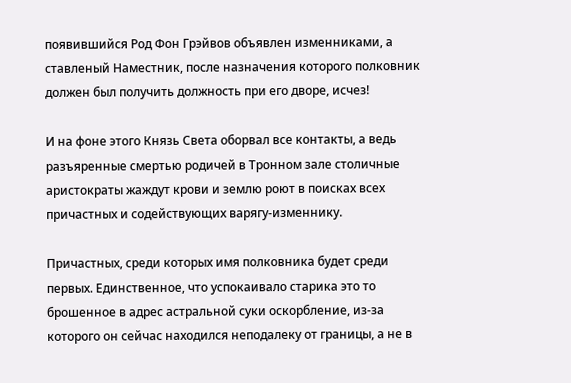появившийся Род Фон Грэйвов объявлен изменниками, а ставленый Наместник, после назначения которого полковник должен был получить должность при его дворе, исчез!

И на фоне этого Князь Света оборвал все контакты, а ведь разъяренные смертью родичей в Тронном зале столичные аристократы жаждут крови и землю роют в поисках всех причастных и содействующих варягу-изменнику.

Причастных, среди которых имя полковника будет среди первых. Единственное, что успокаивало старика это то брошенное в адрес астральной суки оскорбление, из-за которого он сейчас находился неподалеку от границы, а не в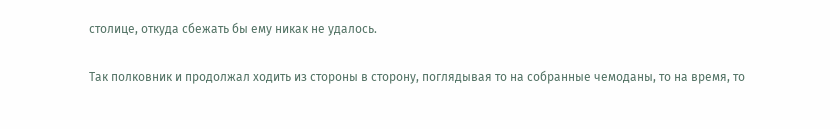столице, откуда сбежать бы ему никак не удалось.

Так полковник и продолжал ходить из стороны в сторону, поглядывая то на собранные чемоданы, то на время, то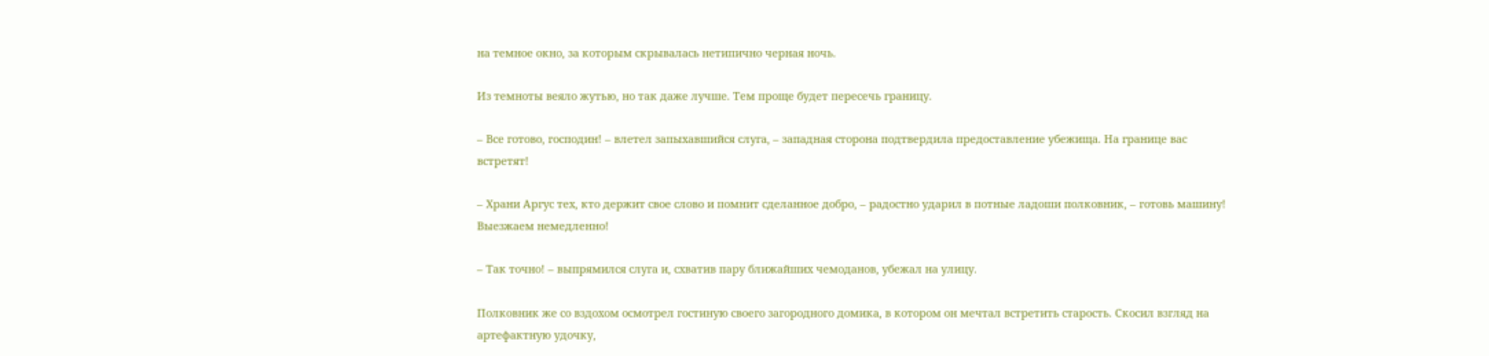на темное окно, за которым скрывалась нетипично черная ночь.

Из темноты веяло жутью, но так даже лучше. Тем проще будет пересечь границу.

– Все готово, господин! – влетел запыхавшийся слуга, – западная сторона подтвердила предоставление убежища. На границе вас встретят!

– Храни Аргус тех, кто держит свое слово и помнит сделанное добро, – радостно ударил в потные ладоши полковник, – готовь машину! Выезжаем немедленно!

– Так точно! – выпрямился слуга и, схватив пару ближайших чемоданов, убежал на улицу.

Полковник же со вздохом осмотрел гостиную своего загородного домика, в котором он мечтал встретить старость. Скосил взгляд на артефактную удочку,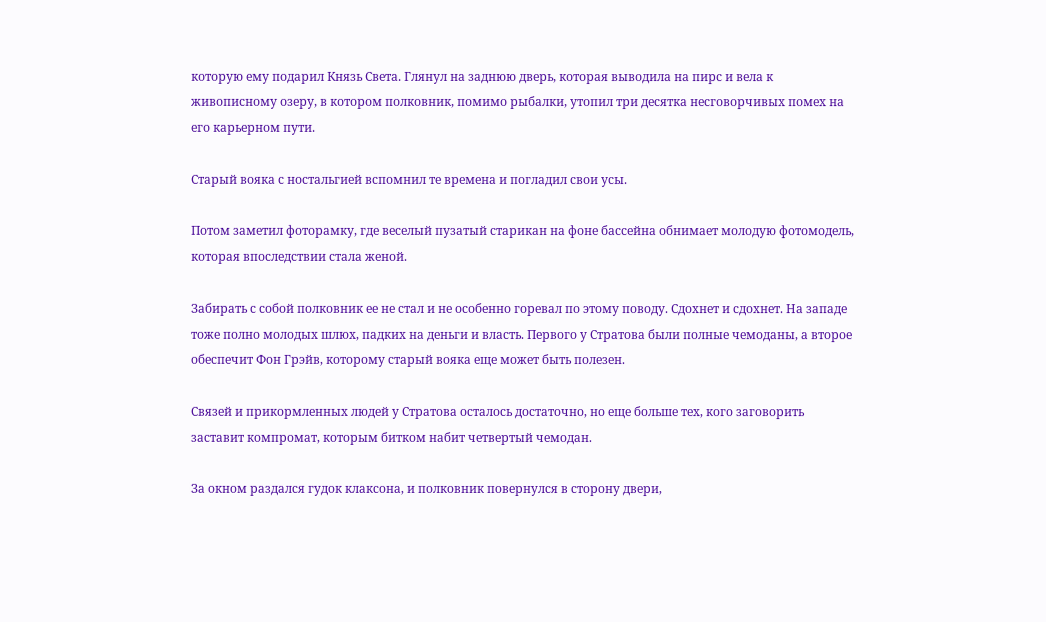которую ему подарил Князь Света. Глянул на заднюю дверь, которая выводила на пирс и вела к живописному озеру, в котором полковник, помимо рыбалки, утопил три десятка несговорчивых помех на его карьерном пути.

Старый вояка с ностальгией вспомнил те времена и погладил свои усы.

Потом заметил фоторамку, где веселый пузатый старикан на фоне бассейна обнимает молодую фотомодель, которая впоследствии стала женой.

Забирать с собой полковник ее не стал и не особенно горевал по этому поводу. Сдохнет и сдохнет. На западе тоже полно молодых шлюх, падких на деньги и власть. Первого у Стратова были полные чемоданы, а второе обеспечит Фон Грэйв, которому старый вояка еще может быть полезен.

Связей и прикормленных людей у Стратова осталось достаточно, но еще больше тех, кого заговорить заставит компромат, которым битком набит четвертый чемодан.

За окном раздался гудок клаксона, и полковник повернулся в сторону двери,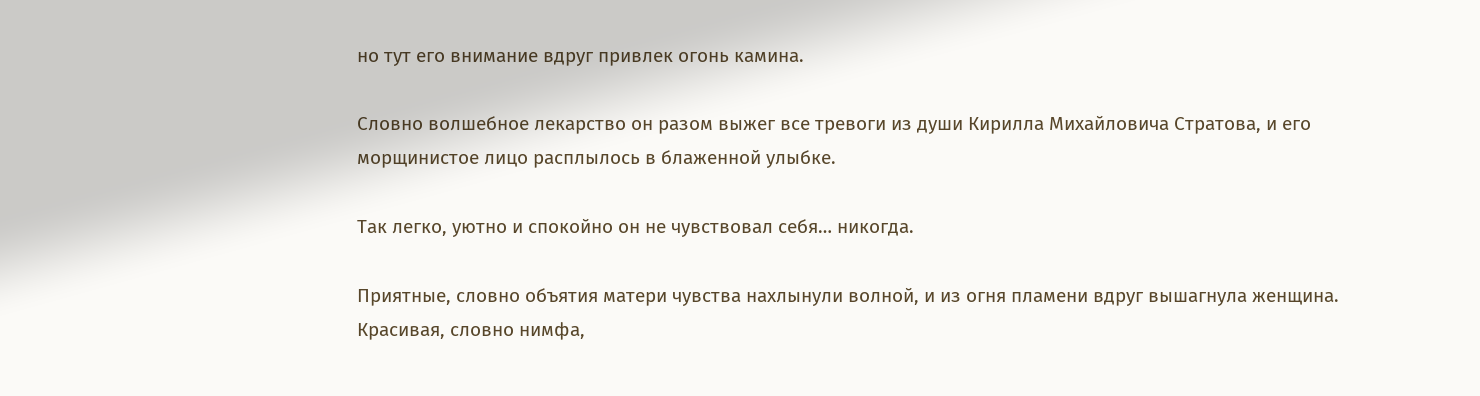но тут его внимание вдруг привлек огонь камина.

Словно волшебное лекарство он разом выжег все тревоги из души Кирилла Михайловича Стратова, и его морщинистое лицо расплылось в блаженной улыбке.

Так легко, уютно и спокойно он не чувствовал себя… никогда.

Приятные, словно объятия матери чувства нахлынули волной, и из огня пламени вдруг вышагнула женщина. Красивая, словно нимфа,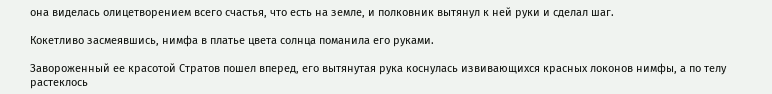она виделась олицетворением всего счастья, что есть на земле, и полковник вытянул к ней руки и сделал шаг.

Кокетливо засмеявшись, нимфа в платье цвета солнца поманила его руками.

Завороженный ее красотой Стратов пошел вперед, его вытянутая рука коснулась извивающихся красных локонов нимфы, а по телу растеклось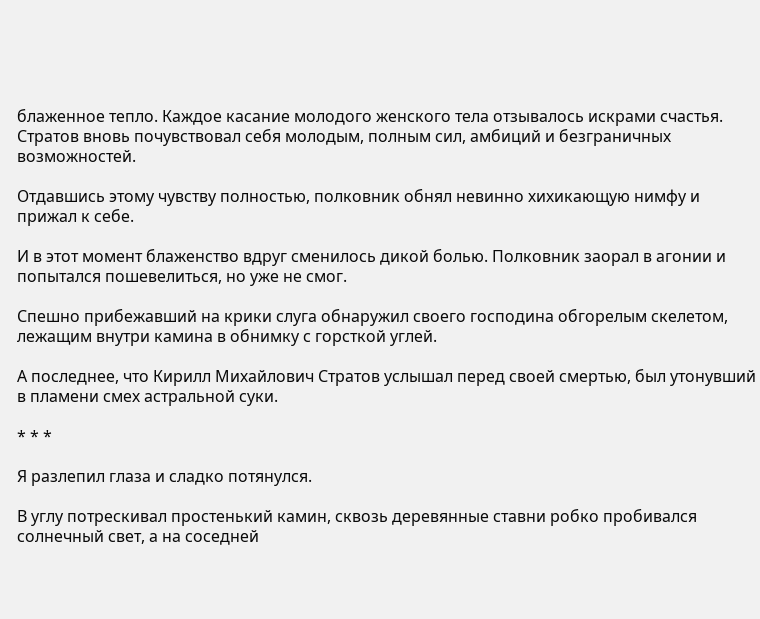блаженное тепло. Каждое касание молодого женского тела отзывалось искрами счастья. Стратов вновь почувствовал себя молодым, полным сил, амбиций и безграничных возможностей.

Отдавшись этому чувству полностью, полковник обнял невинно хихикающую нимфу и прижал к себе.

И в этот момент блаженство вдруг сменилось дикой болью. Полковник заорал в агонии и попытался пошевелиться, но уже не смог.

Спешно прибежавший на крики слуга обнаружил своего господина обгорелым скелетом, лежащим внутри камина в обнимку с горсткой углей.

А последнее, что Кирилл Михайлович Стратов услышал перед своей смертью, был утонувший в пламени смех астральной суки.

* * *

Я разлепил глаза и сладко потянулся.

В углу потрескивал простенький камин, сквозь деревянные ставни робко пробивался солнечный свет, а на соседней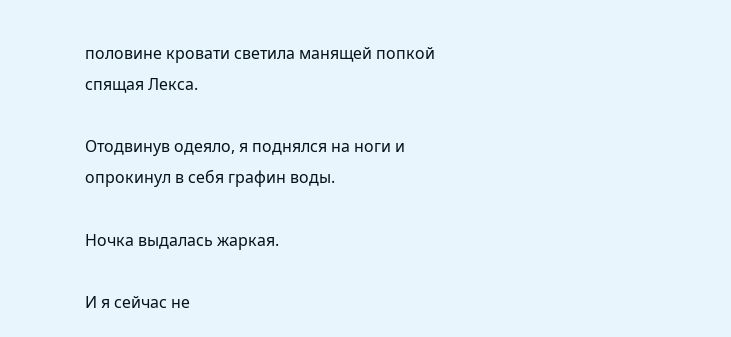половине кровати светила манящей попкой спящая Лекса.

Отодвинув одеяло, я поднялся на ноги и опрокинул в себя графин воды.

Ночка выдалась жаркая.

И я сейчас не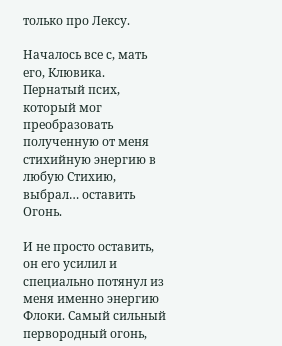только про Лексу.

Началось все с, мать его, Клювика. Пернатый псих, который мог преобразовать полученную от меня стихийную энергию в любую Стихию, выбрал… оставить Огонь.

И не просто оставить, он его усилил и специально потянул из меня именно энергию Флоки. Самый сильный первородный огонь,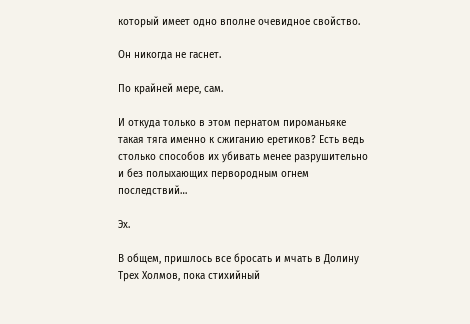который имеет одно вполне очевидное свойство.

Он никогда не гаснет.

По крайней мере, сам.

И откуда только в этом пернатом пироманьяке такая тяга именно к сжиганию еретиков? Есть ведь столько способов их убивать менее разрушительно и без полыхающих первородным огнем последствий…

Эх.

В общем, пришлось все бросать и мчать в Долину Трех Холмов, пока стихийный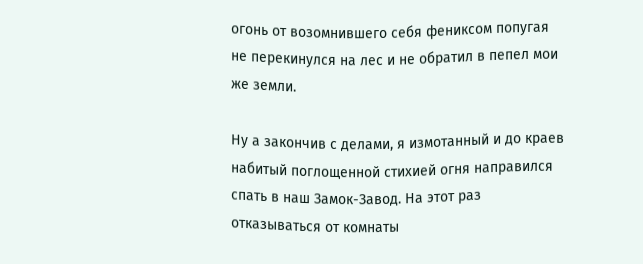огонь от возомнившего себя фениксом попугая не перекинулся на лес и не обратил в пепел мои же земли.

Ну а закончив с делами, я измотанный и до краев набитый поглощенной стихией огня направился спать в наш Замок-Завод. На этот раз отказываться от комнаты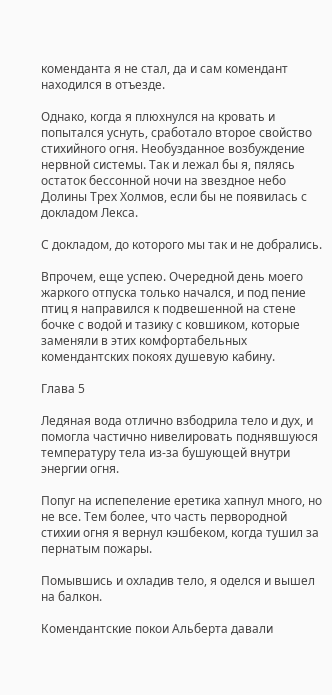коменданта я не стал, да и сам комендант находился в отъезде.

Однако, когда я плюхнулся на кровать и попытался уснуть, сработало второе свойство стихийного огня. Необузданное возбуждение нервной системы. Так и лежал бы я, пялясь остаток бессонной ночи на звездное небо Долины Трех Холмов, если бы не появилась с докладом Лекса.

С докладом, до которого мы так и не добрались.

Впрочем, еще успею. Очередной день моего жаркого отпуска только начался, и под пение птиц я направился к подвешенной на стене бочке с водой и тазику с ковшиком, которые заменяли в этих комфортабельных комендантских покоях душевую кабину.

Глава 5

Ледяная вода отлично взбодрила тело и дух, и помогла частично нивелировать поднявшуюся температуру тела из-за бушующей внутри энергии огня.

Попуг на испепеление еретика хапнул много, но не все. Тем более, что часть первородной стихии огня я вернул кэшбеком, когда тушил за пернатым пожары.

Помывшись и охладив тело, я оделся и вышел на балкон.

Комендантские покои Альберта давали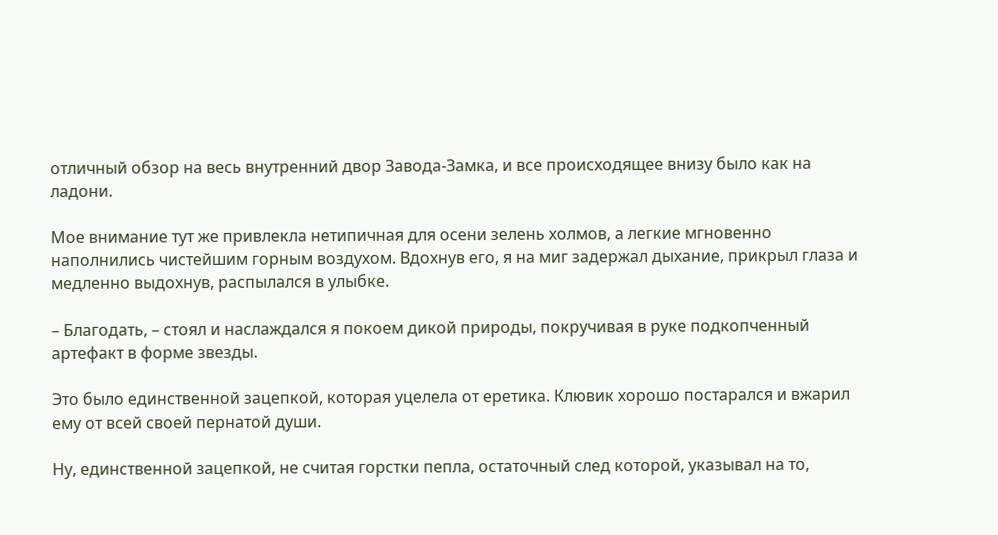отличный обзор на весь внутренний двор Завода-Замка, и все происходящее внизу было как на ладони.

Мое внимание тут же привлекла нетипичная для осени зелень холмов, а легкие мгновенно наполнились чистейшим горным воздухом. Вдохнув его, я на миг задержал дыхание, прикрыл глаза и медленно выдохнув, распылался в улыбке.

– Благодать, – стоял и наслаждался я покоем дикой природы, покручивая в руке подкопченный артефакт в форме звезды.

Это было единственной зацепкой, которая уцелела от еретика. Клювик хорошо постарался и вжарил ему от всей своей пернатой души.

Ну, единственной зацепкой, не считая горстки пепла, остаточный след которой, указывал на то,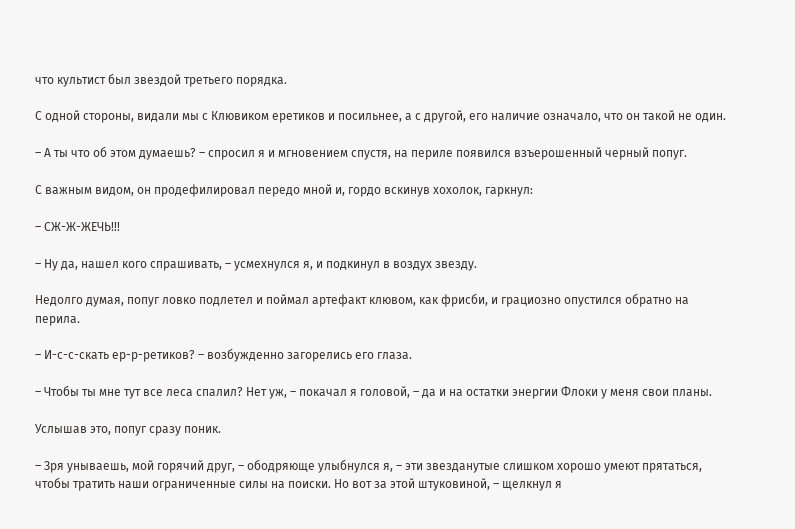что культист был звездой третьего порядка.

С одной стороны, видали мы с Клювиком еретиков и посильнее, а с другой, его наличие означало, что он такой не один.

– А ты что об этом думаешь? – спросил я и мгновением спустя, на периле появился взъерошенный черный попуг.

С важным видом, он продефилировал передо мной и, гордо вскинув хохолок, гаркнул:

– СЖ-Ж-ЖЕЧЬ!!!

– Ну да, нашел кого спрашивать, – усмехнулся я, и подкинул в воздух звезду.

Недолго думая, попуг ловко подлетел и поймал артефакт клювом, как фрисби, и грациозно опустился обратно на перила.

– И-с-с-скать ер-р-ретиков? – возбужденно загорелись его глаза.

– Чтобы ты мне тут все леса спалил? Нет уж, – покачал я головой, – да и на остатки энергии Флоки у меня свои планы.

Услышав это, попуг сразу поник.

– Зря унываешь, мой горячий друг, – ободряюще улыбнулся я, – эти звезданутые слишком хорошо умеют прятаться, чтобы тратить наши ограниченные силы на поиски. Но вот за этой штуковиной, – щелкнул я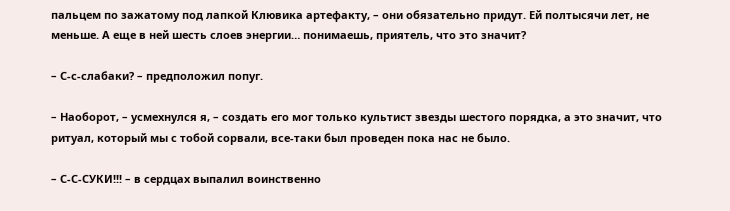пальцем по зажатому под лапкой Клювика артефакту, – они обязательно придут. Ей полтысячи лет, не меньше. А еще в ней шесть слоев энергии… понимаешь, приятель, что это значит?

– С-с-слабаки? – предположил попуг.

– Наоборот, – усмехнулся я, – создать его мог только культист звезды шестого порядка, а это значит, что ритуал, который мы с тобой сорвали, все-таки был проведен пока нас не было.

– С-С-СУКИ!!! – в сердцах выпалил воинственно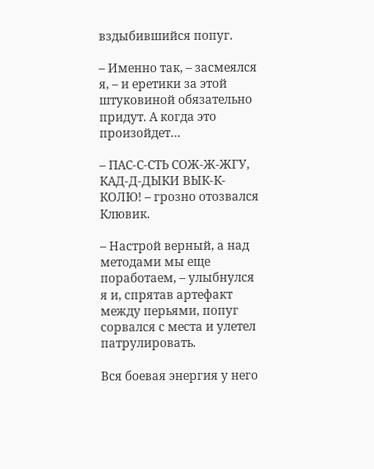вздыбившийся попуг.

– Именно так, – засмеялся я, – и еретики за этой штуковиной обязательно придут. А когда это произойдет…

– ПАС-С-СТЬ СОЖ-Ж-ЖГУ, КАД-Д-ДЫКИ ВЫК-К-КОЛЮ! – грозно отозвался Клювик.

– Настрой верный, а над методами мы еще поработаем, – улыбнулся я и, спрятав артефакт между перьями, попуг сорвался с места и улетел патрулировать.

Вся боевая энергия у него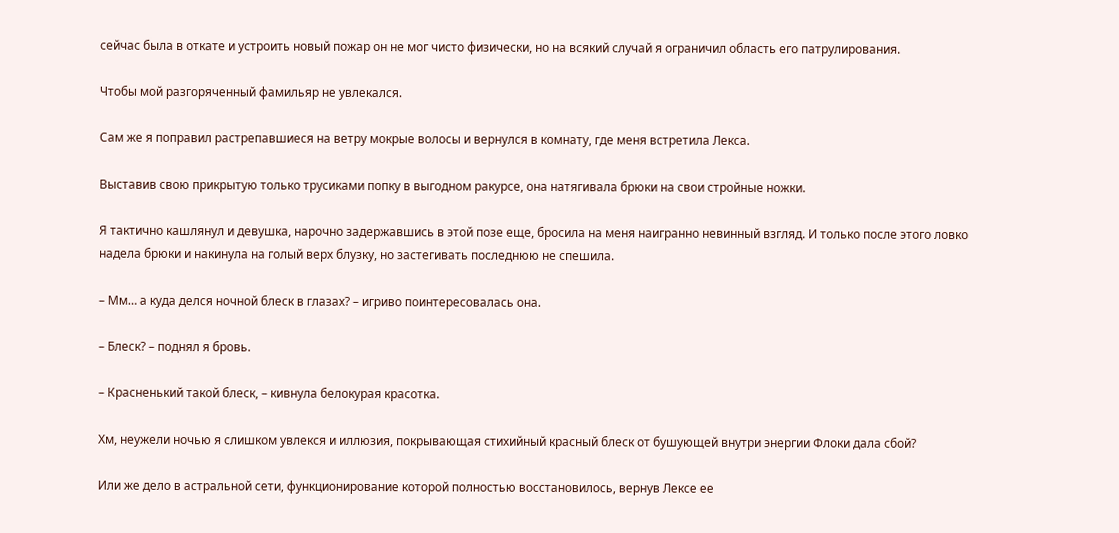сейчас была в откате и устроить новый пожар он не мог чисто физически, но на всякий случай я ограничил область его патрулирования.

Чтобы мой разгоряченный фамильяр не увлекался.

Сам же я поправил растрепавшиеся на ветру мокрые волосы и вернулся в комнату, где меня встретила Лекса.

Выставив свою прикрытую только трусиками попку в выгодном ракурсе, она натягивала брюки на свои стройные ножки.

Я тактично кашлянул и девушка, нарочно задержавшись в этой позе еще, бросила на меня наигранно невинный взгляд. И только после этого ловко надела брюки и накинула на голый верх блузку, но застегивать последнюю не спешила.

– Мм… а куда делся ночной блеск в глазах? – игриво поинтересовалась она.

– Блеск? – поднял я бровь.

– Красненький такой блеск, – кивнула белокурая красотка.

Хм, неужели ночью я слишком увлекся и иллюзия, покрывающая стихийный красный блеск от бушующей внутри энергии Флоки дала сбой?

Или же дело в астральной сети, функционирование которой полностью восстановилось, вернув Лексе ее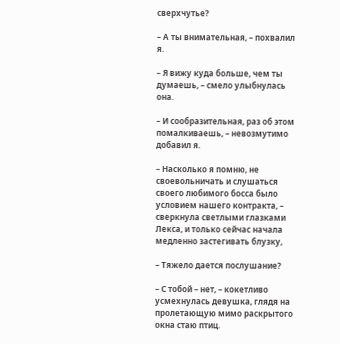сверхчутье?

– А ты внимательная, – похвалил я.

– Я вижу куда больше, чем ты думаешь, – смело улыбнулась она.

– И сообразительная, раз об этом помалкиваешь, – невозмутимо добавил я.

– Насколько я помню, не своевольничать и слушаться своего любимого босса было условием нашего контракта, – сверкнула светлыми глазками Лекса, и только сейчас начала медленно застегивать блузку,

– Тяжело дается послушание?

– С тобой – нет, – кокетливо усмехнулась девушка, глядя на пролетающую мимо раскрытого окна стаю птиц.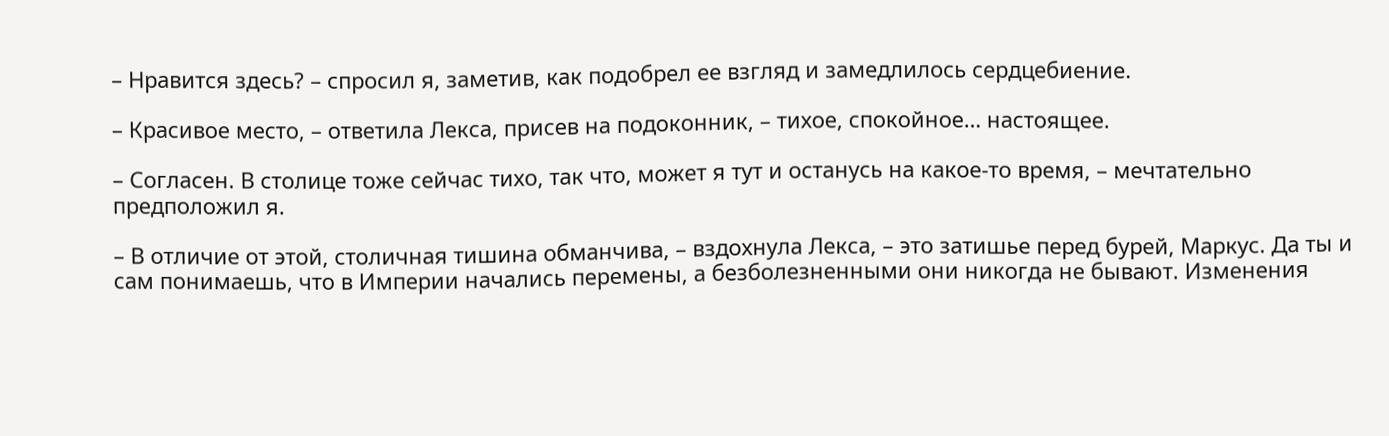– Нравится здесь? – спросил я, заметив, как подобрел ее взгляд и замедлилось сердцебиение.

– Красивое место, – ответила Лекса, присев на подоконник, – тихое, спокойное… настоящее.

– Согласен. В столице тоже сейчас тихо, так что, может я тут и останусь на какое-то время, – мечтательно предположил я.

– В отличие от этой, столичная тишина обманчива, – вздохнула Лекса, – это затишье перед бурей, Маркус. Да ты и сам понимаешь, что в Империи начались перемены, а безболезненными они никогда не бывают. Изменения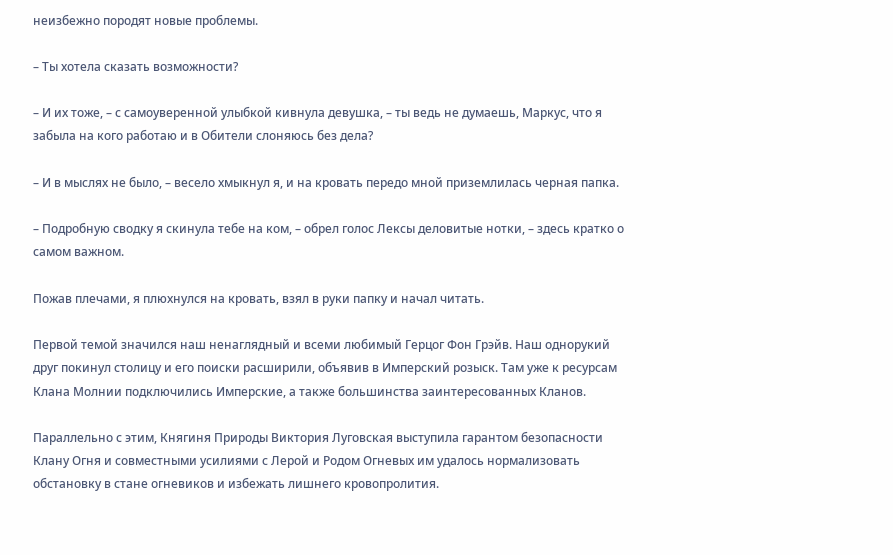неизбежно породят новые проблемы.

– Ты хотела сказать возможности?

– И их тоже, – с самоуверенной улыбкой кивнула девушка, – ты ведь не думаешь, Маркус, что я забыла на кого работаю и в Обители слоняюсь без дела?

– И в мыслях не было, – весело хмыкнул я, и на кровать передо мной приземлилась черная папка.

– Подробную сводку я скинула тебе на ком, – обрел голос Лексы деловитые нотки, – здесь кратко о самом важном.

Пожав плечами, я плюхнулся на кровать, взял в руки папку и начал читать.

Первой темой значился наш ненаглядный и всеми любимый Герцог Фон Грэйв. Наш однорукий друг покинул столицу и его поиски расширили, объявив в Имперский розыск. Там уже к ресурсам Клана Молнии подключились Имперские, а также большинства заинтересованных Кланов.

Параллельно с этим, Княгиня Природы Виктория Луговская выступила гарантом безопасности Клану Огня и совместными усилиями с Лерой и Родом Огневых им удалось нормализовать обстановку в стане огневиков и избежать лишнего кровопролития.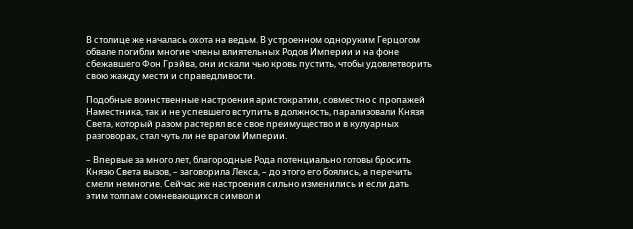В столице же началась охота на ведьм. В устроенном одноруким Герцогом обвале погибли многие члены влиятельных Родов Империи и на фоне сбежавшего Фон Грэйва, они искали чью кровь пустить, чтобы удовлетворить свою жажду мести и справедливости.

Подобные воинственные настроения аристократии, совместно с пропажей Наместника, так и не успевшего вступить в должность, парализовали Князя Света, который разом растерял все свое преимущество и в кулуарных разговорах, стал чуть ли не врагом Империи.

– Впервые за много лет, благородные Рода потенциально готовы бросить Князю Света вызов, – заговорила Лекса, – до этого его боялись, а перечить смели немногие. Сейчас же настроения сильно изменились и если дать этим толпам сомневающихся символ и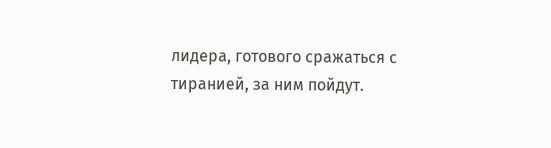лидера, готового сражаться с тиранией, за ним пойдут.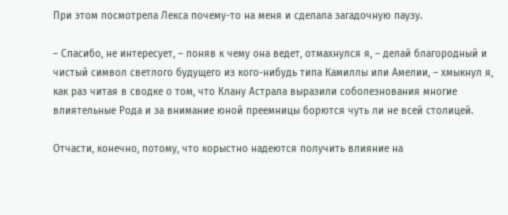При этом посмотрела Лекса почему-то на меня и сделала загадочную паузу.

– Спасибо, не интересует, – поняв к чему она ведет, отмахнулся я, – делай благородный и чистый символ светлого будущего из кого-нибудь типа Камиллы или Амелии, – хмыкнул я, как раз читая в сводке о том, что Клану Астрала выразили соболезнования многие влиятельные Рода и за внимание юной преемницы борются чуть ли не всей столицей.

Отчасти, конечно, потому, что корыстно надеются получить влияние на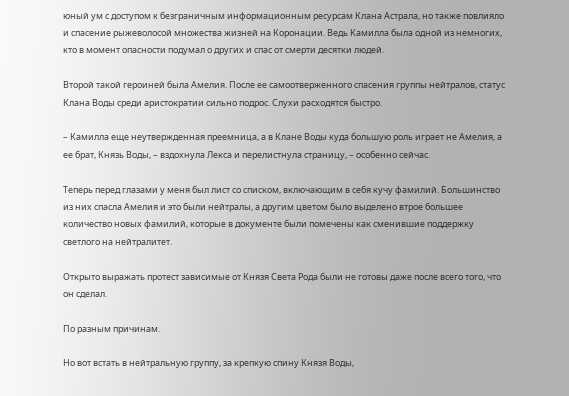юный ум с доступом к безграничным информационным ресурсам Клана Астрала, но также повлияло и спасение рыжеволосой множества жизней на Коронации. Ведь Камилла была одной из немногих, кто в момент опасности подумал о других и спас от смерти десятки людей.

Второй такой героиней была Амелия. После ее самоотверженного спасения группы нейтралов, статус Клана Воды среди аристократии сильно подрос. Слухи расходятся быстро.

– Камилла еще неутвержденная преемница, а в Клане Воды куда большую роль играет не Амелия, а ее брат, Князь Воды, – вздохнула Лекса и перелистнула страницу, – особенно сейчас.

Теперь перед глазами у меня был лист со списком, включающим в себя кучу фамилий. Большинство из них спасла Амелия и это были нейтралы, а другим цветом было выделено втрое большее количество новых фамилий, которые в документе были помечены как сменившие поддержку светлого на нейтралитет.

Открыто выражать протест зависимые от Князя Света Рода были не готовы даже после всего того, что он сделал.

По разным причинам.

Но вот встать в нейтральную группу, за крепкую спину Князя Воды,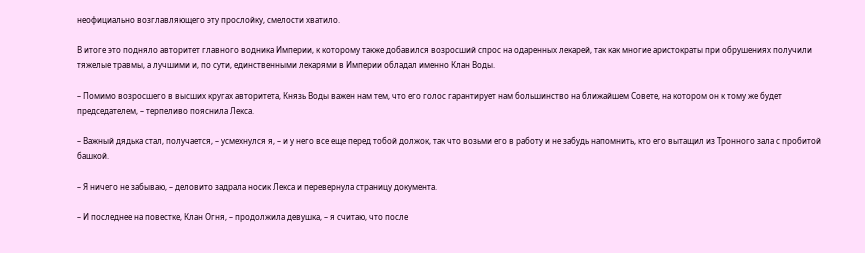неофициально возглавляющего эту прослойку, смелости хватило.

В итоге это подняло авторитет главного водника Империи, к которому также добавился возросший спрос на одаренных лекарей, так как многие аристократы при обрушениях получили тяжелые травмы, а лучшими и, по сути, единственными лекарями в Империи обладал именно Клан Воды.

– Помимо возросшего в высших кругах авторитета, Князь Воды важен нам тем, что его голос гарантирует нам большинство на ближайшем Совете, на котором он к тому же будет председателем, – терпеливо пояснила Лекса.

– Важный дядька стал, получается, – усмехнулся я, – и у него все еще перед тобой должок, так что возьми его в работу и не забудь напомнить, кто его вытащил из Тронного зала с пробитой башкой.

– Я ничего не забываю, – деловито задрала носик Лекса и перевернула страницу документа.

– И последнее на повестке, Клан Огня, – продолжила девушка, – я считаю, что после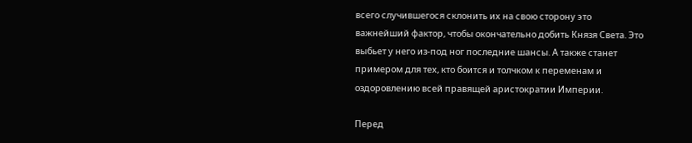всего случившегося склонить их на свою сторону это важнейший фактор, чтобы окончательно добить Князя Света. Это выбьет у него из-под ног последние шансы. А также станет примером для тех, кто боится и толчком к переменам и оздоровлению всей правящей аристократии Империи.

Перед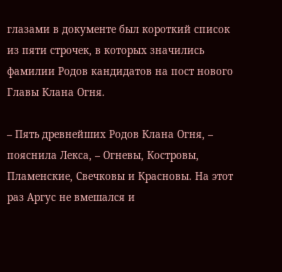глазами в документе был короткий список из пяти строчек, в которых значились фамилии Родов кандидатов на пост нового Главы Клана Огня.

– Пять древнейших Родов Клана Огня, – пояснила Лекса, – Огневы, Костровы, Пламенские, Свечковы и Красновы. На этот раз Аргус не вмешался и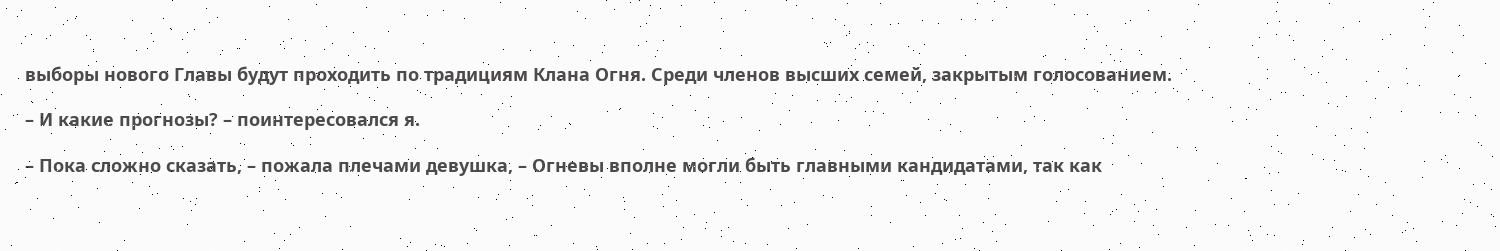выборы нового Главы будут проходить по традициям Клана Огня. Среди членов высших семей, закрытым голосованием.

– И какие прогнозы? – поинтересовался я.

– Пока сложно сказать, – пожала плечами девушка, – Огневы вполне могли быть главными кандидатами, так как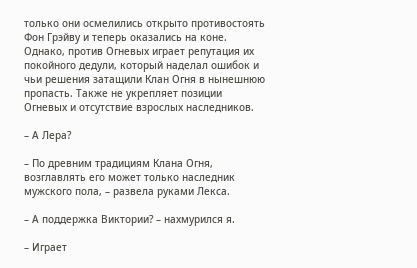только они осмелились открыто противостоять Фон Грэйву и теперь оказались на коне. Однако, против Огневых играет репутация их покойного дедули, который наделал ошибок и чьи решения затащили Клан Огня в нынешнюю пропасть. Также не укрепляет позиции Огневых и отсутствие взрослых наследников.

– А Лера?

– По древним традициям Клана Огня, возглавлять его может только наследник мужского пола, – развела руками Лекса.

– А поддержка Виктории? – нахмурился я.

– Играет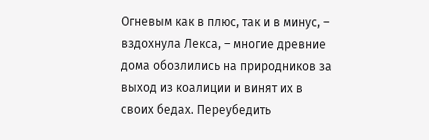Огневым как в плюс, так и в минус, – вздохнула Лекса, – многие древние дома обозлились на природников за выход из коалиции и винят их в своих бедах. Переубедить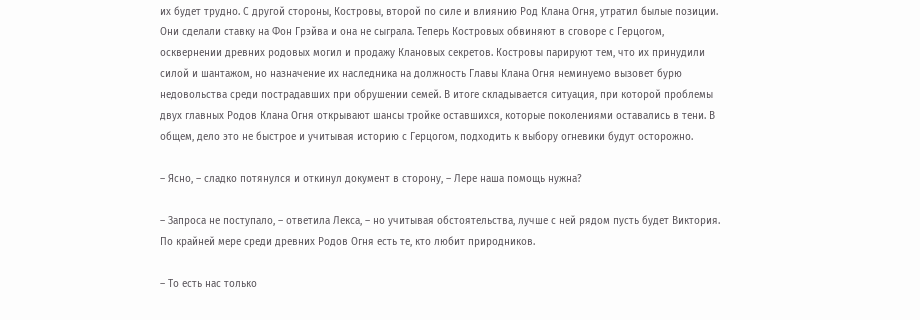их будет трудно. С другой стороны, Костровы, второй по силе и влиянию Род Клана Огня, утратил былые позиции. Они сделали ставку на Фон Грэйва и она не сыграла. Теперь Костровых обвиняют в сговоре с Герцогом, осквернении древних родовых могил и продажу Клановых секретов. Костровы парируют тем, что их принудили силой и шантажом, но назначение их наследника на должность Главы Клана Огня неминуемо вызовет бурю недовольства среди пострадавших при обрушении семей. В итоге складывается ситуация, при которой проблемы двух главных Родов Клана Огня открывают шансы тройке оставшихся, которые поколениями оставались в тени. В общем, дело это не быстрое и учитывая историю с Герцогом, подходить к выбору огневики будут осторожно.

– Ясно, – сладко потянулся и откинул документ в сторону, – Лере наша помощь нужна?

– Запроса не поступало, – ответила Лекса, – но учитывая обстоятельства, лучше с ней рядом пусть будет Виктория. По крайней мере среди древних Родов Огня есть те, кто любит природников.

– То есть нас только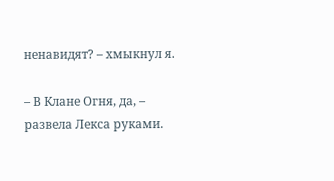ненавидят? – хмыкнул я.

– В Клане Огня, да, – развела Лекса руками.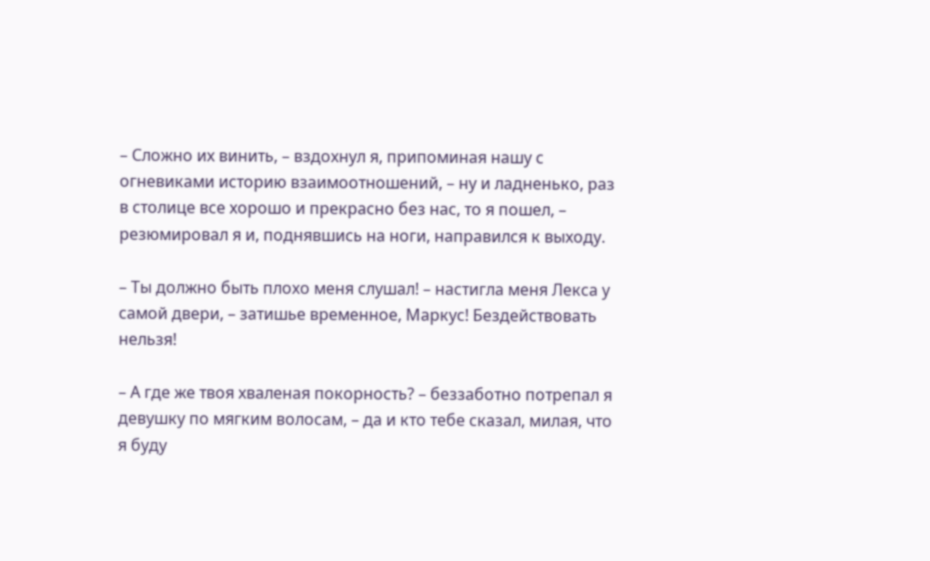– Сложно их винить, – вздохнул я, припоминая нашу с огневиками историю взаимоотношений, – ну и ладненько, раз в столице все хорошо и прекрасно без нас, то я пошел, – резюмировал я и, поднявшись на ноги, направился к выходу.

– Ты должно быть плохо меня слушал! – настигла меня Лекса у самой двери, – затишье временное, Маркус! Бездействовать нельзя!

– А где же твоя хваленая покорность? – беззаботно потрепал я девушку по мягким волосам, – да и кто тебе сказал, милая, что я буду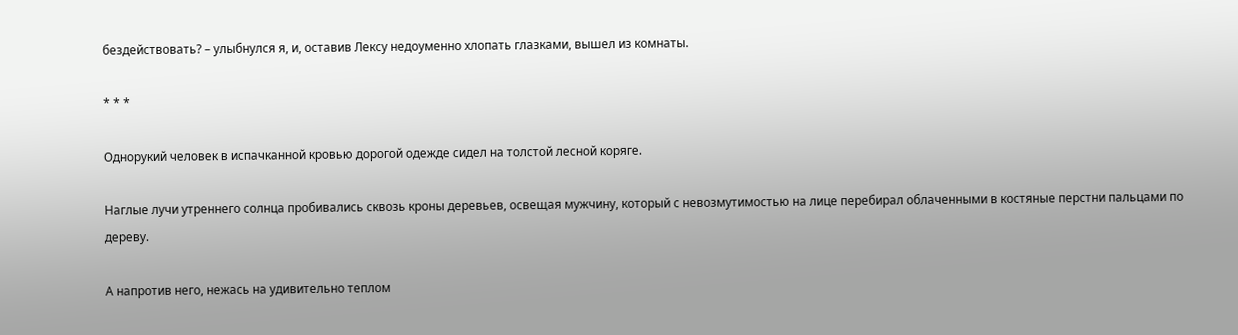бездействовать? – улыбнулся я, и, оставив Лексу недоуменно хлопать глазками, вышел из комнаты.

* * *

Однорукий человек в испачканной кровью дорогой одежде сидел на толстой лесной коряге.

Наглые лучи утреннего солнца пробивались сквозь кроны деревьев, освещая мужчину, который с невозмутимостью на лице перебирал облаченными в костяные перстни пальцами по дереву.

А напротив него, нежась на удивительно теплом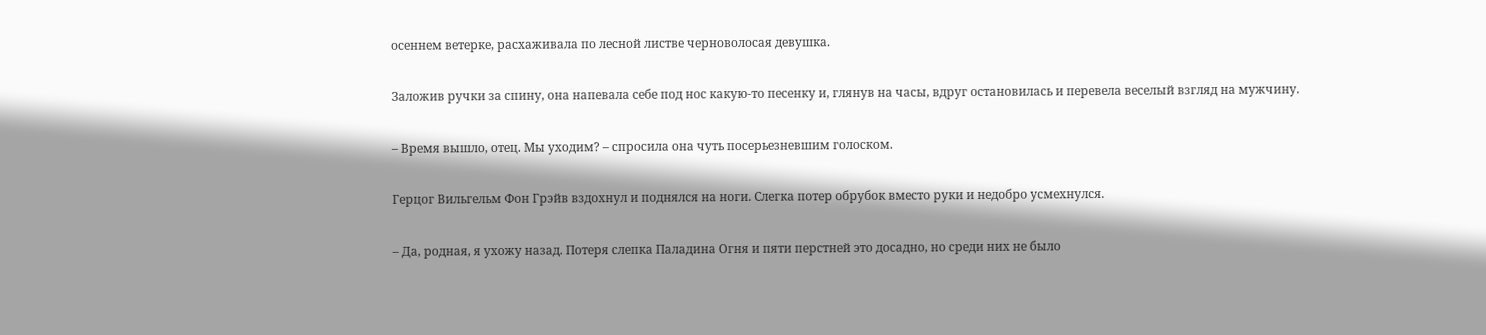осеннем ветерке, расхаживала по лесной листве черноволосая девушка.

Заложив ручки за спину, она напевала себе под нос какую-то песенку и, глянув на часы, вдруг остановилась и перевела веселый взгляд на мужчину.

– Время вышло, отец. Мы уходим? – спросила она чуть посерьезневшим голоском.

Герцог Вильгельм Фон Грэйв вздохнул и поднялся на ноги. Слегка потер обрубок вместо руки и недобро усмехнулся.

– Да, родная, я ухожу назад. Потеря слепка Паладина Огня и пяти перстней это досадно, но среди них не было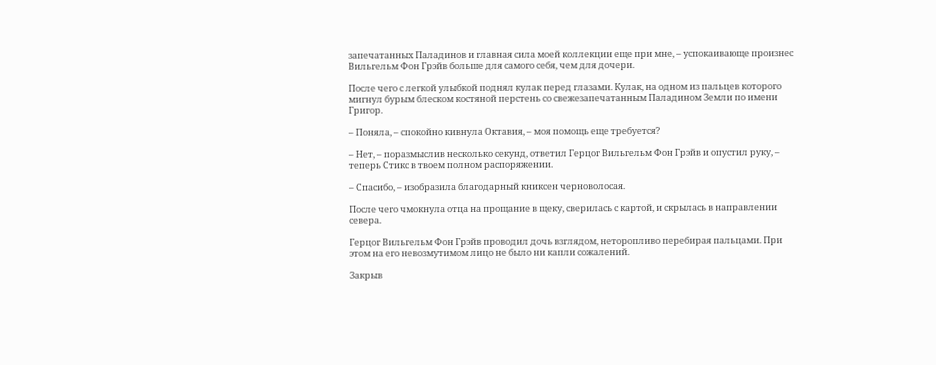запечатанных Паладинов и главная сила моей коллекции еще при мне, – успокаивающе произнес Вильгельм Фон Грэйв больше для самого себя, чем для дочери.

После чего с легкой улыбкой поднял кулак перед глазами. Кулак, на одном из пальцев которого мигнул бурым блеском костяной перстень со свежезапечатанным Паладином Земли по имени Григор.

– Поняла, – спокойно кивнула Октавия, – моя помощь еще требуется?

– Нет, – поразмыслив несколько секунд, ответил Герцог Вильгельм Фон Грэйв и опустил руку, – теперь Стикс в твоем полном распоряжении.

– Спасибо, – изобразила благодарный книксен черноволосая.

После чего чмокнула отца на прощание в щеку, сверилась с картой, и скрылась в направлении севера.

Герцог Вильгельм Фон Грэйв проводил дочь взглядом, неторопливо перебирая пальцами. При этом на его невозмутимом лицо не было ни капли сожалений.

Закрыв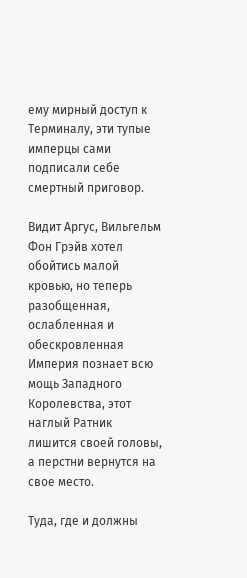ему мирный доступ к Терминалу, эти тупые имперцы сами подписали себе смертный приговор.

Видит Аргус, Вильгельм Фон Грэйв хотел обойтись малой кровью, но теперь разобщенная, ослабленная и обескровленная Империя познает всю мощь Западного Королевства, этот наглый Ратник лишится своей головы, а перстни вернутся на свое место.

Туда, где и должны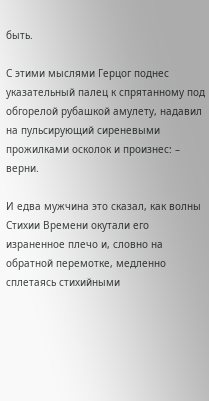быть.

С этими мыслями Герцог поднес указательный палец к спрятанному под обгорелой рубашкой амулету, надавил на пульсирующий сиреневыми прожилками осколок и произнес: – верни.

И едва мужчина это сказал, как волны Стихии Времени окутали его израненное плечо и, словно на обратной перемотке, медленно сплетаясь стихийными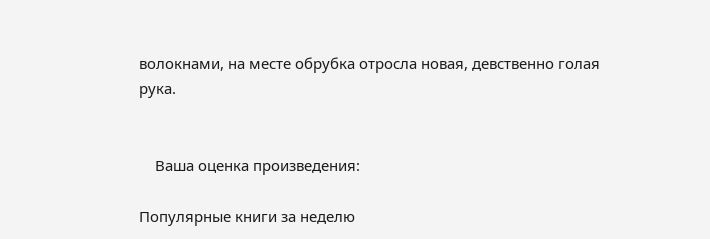волокнами, на месте обрубка отросла новая, девственно голая рука.


    Ваша оценка произведения:

Популярные книги за неделю